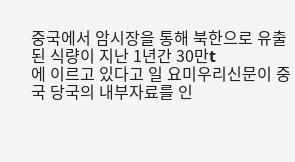중국에서 암시장을 통해 북한으로 유출된 식량이 지난 1년간 30만t
에 이르고 있다고 일 요미우리신문이 중국 당국의 내부자료를 인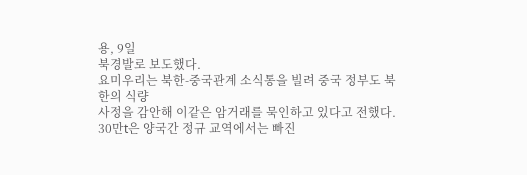용, 9일
북경발로 보도했다.
요미우리는 북한-중국관계 소식통을 빌려 중국 정부도 북한의 식량
사정을 감안해 이같은 암거래를 묵인하고 있다고 전했다.
30만t은 양국간 정규 교역에서는 빠진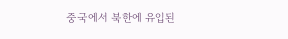중국에서 북한에 유입된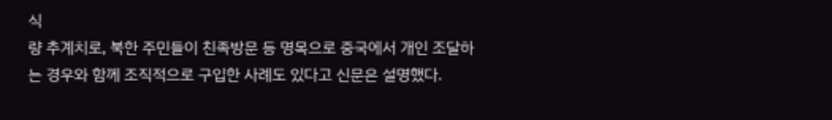식
량 추계치로, 북한 주민들이 친족방문 등 명목으로 중국에서 개인 조달하
는 경우와 함께 조직적으로 구입한 사례도 있다고 신문은 설명했다.